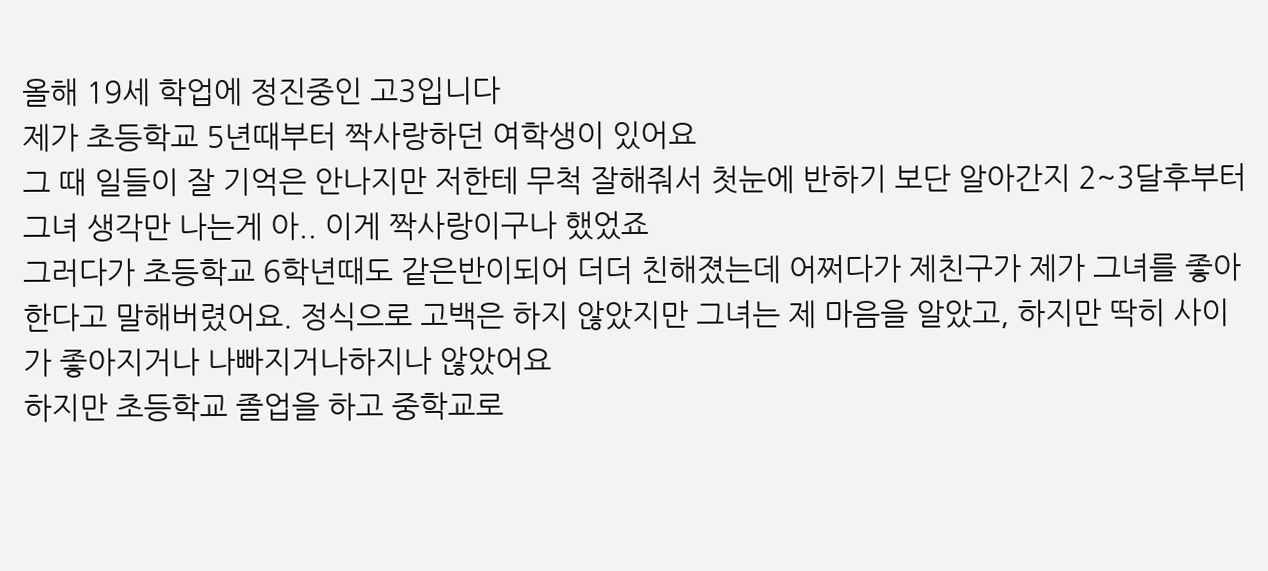올해 19세 학업에 정진중인 고3입니다
제가 초등학교 5년때부터 짝사랑하던 여학생이 있어요
그 때 일들이 잘 기억은 안나지만 저한테 무척 잘해줘서 첫눈에 반하기 보단 알아간지 2~3달후부터 그녀 생각만 나는게 아.. 이게 짝사랑이구나 했었죠
그러다가 초등학교 6학년때도 같은반이되어 더더 친해졌는데 어쩌다가 제친구가 제가 그녀를 좋아한다고 말해버렸어요. 정식으로 고백은 하지 않았지만 그녀는 제 마음을 알았고, 하지만 딱히 사이가 좋아지거나 나빠지거나하지나 않았어요
하지만 초등학교 졸업을 하고 중학교로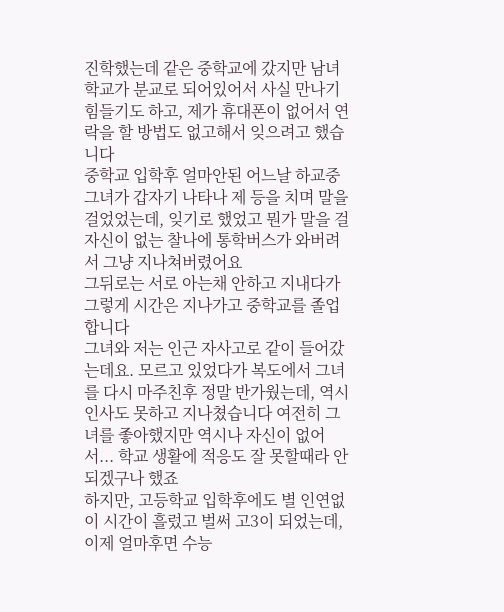진학했는데 같은 중학교에 갔지만 남녀 학교가 분교로 되어있어서 사실 만나기 힘들기도 하고, 제가 휴대폰이 없어서 연락을 할 방법도 없고해서 잊으려고 했습니다
중학교 입학후 얼마안된 어느날 하교중 그녀가 갑자기 나타나 제 등을 치며 말을 걸었었는데, 잊기로 했었고 뭔가 말을 걸 자신이 없는 찰나에 통학버스가 와버려서 그냥 지나쳐버렸어요
그뒤로는 서로 아는채 안하고 지내다가 그렇게 시간은 지나가고 중학교를 졸업합니다
그녀와 저는 인근 자사고로 같이 들어갔는데요. 모르고 있었다가 복도에서 그녀를 다시 마주친후 정말 반가웠는데, 역시 인사도 못하고 지나쳤습니다 여전히 그녀를 좋아했지만 역시나 자신이 없어서... 학교 생활에 적응도 잘 못할때라 안되겠구나 했죠
하지만, 고등학교 입학후에도 별 인연없이 시간이 흘렀고 벌써 고3이 되었는데, 이제 얼마후면 수능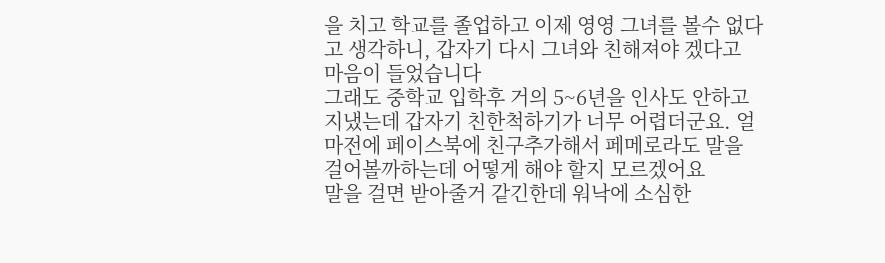을 치고 학교를 졸업하고 이제 영영 그녀를 볼수 없다고 생각하니, 갑자기 다시 그녀와 친해져야 겠다고 마음이 들었습니다
그래도 중학교 입학후 거의 5~6년을 인사도 안하고 지냈는데 갑자기 친한척하기가 너무 어렵더군요. 얼마전에 페이스북에 친구추가해서 페메로라도 말을 걸어볼까하는데 어떻게 해야 할지 모르겠어요
말을 걸면 받아줄거 같긴한데 워낙에 소심한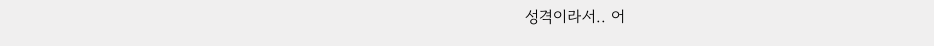성격이라서.. 어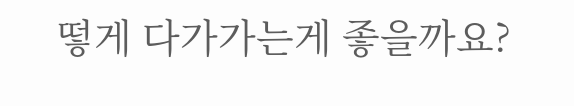떻게 다가가는게 좋을까요?